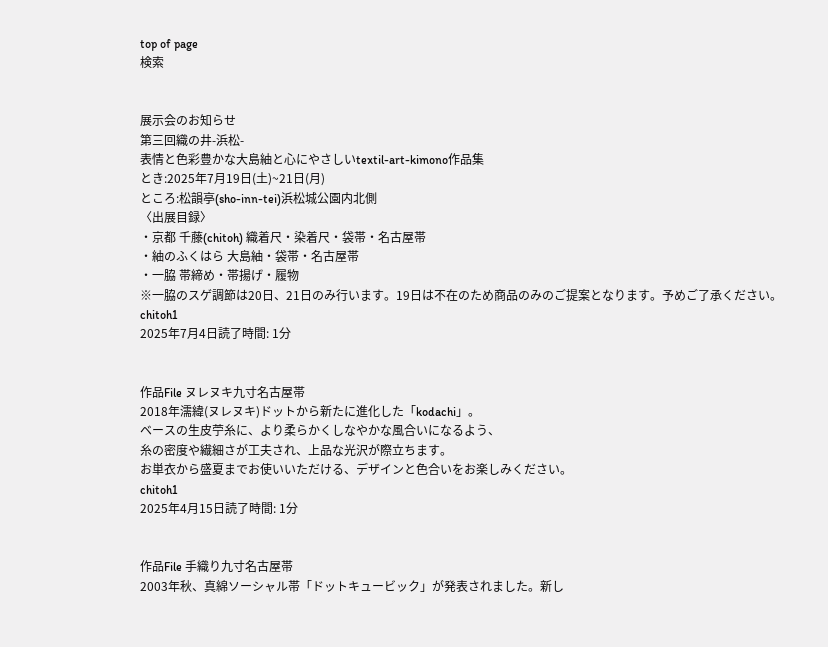top of page
検索


展示会のお知らせ
第三回織の井-浜松-
表情と色彩豊かな大島紬と心にやさしいtextil-art-kimono作品集
とき:2025年7月19日(土)~21日(月)
ところ:松韻亭(sho-inn-tei)浜松城公園内北側
〈出展目録〉
・京都 千藤(chitoh) 織着尺・染着尺・袋帯・名古屋帯
・紬のふくはら 大島紬・袋帯・名古屋帯
・一脇 帯締め・帯揚げ・履物
※一脇のスゲ調節は20日、21日のみ行います。19日は不在のため商品のみのご提案となります。予めご了承ください。
chitoh1
2025年7月4日読了時間: 1分


作品File ヌレヌキ九寸名古屋帯
2018年濡緯(ヌレヌキ)ドットから新たに進化した「kodachi」。
ベースの生皮苧糸に、より柔らかくしなやかな風合いになるよう、
糸の密度や繊細さが工夫され、上品な光沢が際立ちます。
お単衣から盛夏までお使いいただける、デザインと色合いをお楽しみください。
chitoh1
2025年4月15日読了時間: 1分


作品File 手織り九寸名古屋帯
2003年秋、真綿ソーシャル帯「ドットキュービック」が発表されました。新し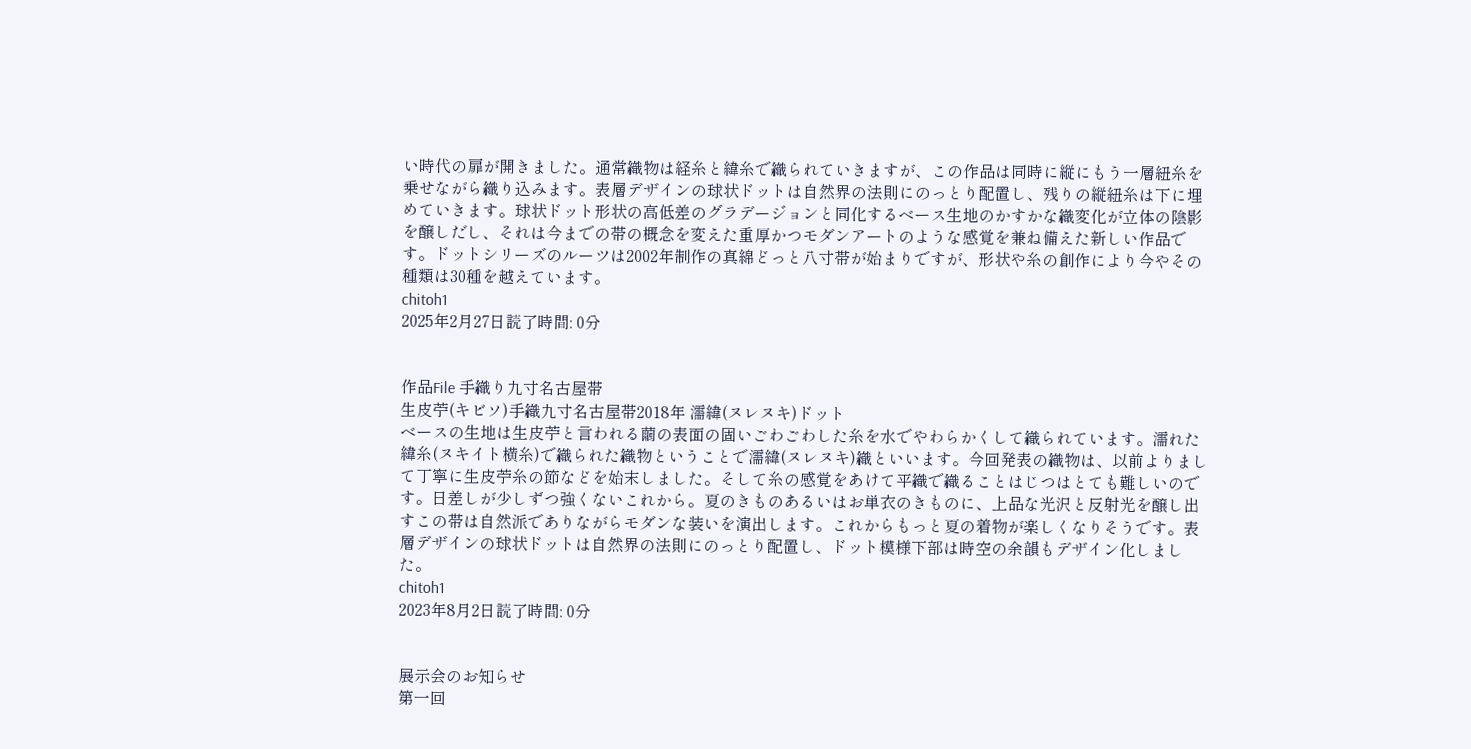い時代の扉が開きました。通常織物は経糸と緯糸で織られていきますが、この作品は同時に縦にもう一層紐糸を乗せながら織り込みます。表層デザインの球状ドットは自然界の法則にのっとり配置し、残りの縦紐糸は下に埋めていきます。球状ドット形状の高低差のグラデージョンと同化するベース生地のかすかな織変化が立体の陰影を醸しだし、それは今までの帯の概念を変えた重厚かつモダンアートのような感覚を兼ね備えた新しい作品です。ドットシリーズのルーツは2002年制作の真綿どっと八寸帯が始まりですが、形状や糸の創作により今やその種類は30種を越えています。
chitoh1
2025年2月27日読了時間: 0分


作品File 手織り九寸名古屋帯
生皮苧(キビソ)手織九寸名古屋帯2018年 濡緯(ヌレヌキ)ドット
ベースの生地は生皮苧と言われる繭の表面の固いごわごわした糸を水でやわらかくして織られています。濡れた緯糸(ヌキイト横糸)で織られた織物ということで濡緯(ヌレヌキ)織といいます。今回発表の織物は、以前よりまして丁寧に生皮苧糸の節などを始末しました。そして糸の感覚をあけて平織で織ることはじつはとても難しいのです。日差しが少しずつ強くないこれから。夏のきものあるいはお単衣のきものに、上品な光沢と反射光を醸し出すこの帯は自然派でありながらモダンな装いを演出します。これからもっと夏の着物が楽しくなりそうです。表層デザインの球状ドットは自然界の法則にのっとり配置し、ドット模様下部は時空の余韻もデザイン化しました。
chitoh1
2023年8月2日読了時間: 0分


展示会のお知らせ
第一回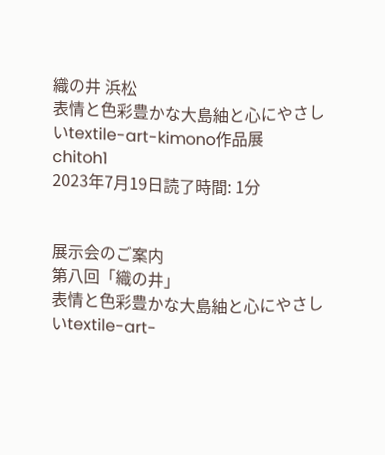織の井 浜松
表情と色彩豊かな大島紬と心にやさしいtextile-art-kimono作品展
chitoh1
2023年7月19日読了時間: 1分


展示会のご案内
第八回「織の井」
表情と色彩豊かな大島紬と心にやさしいtextile-art-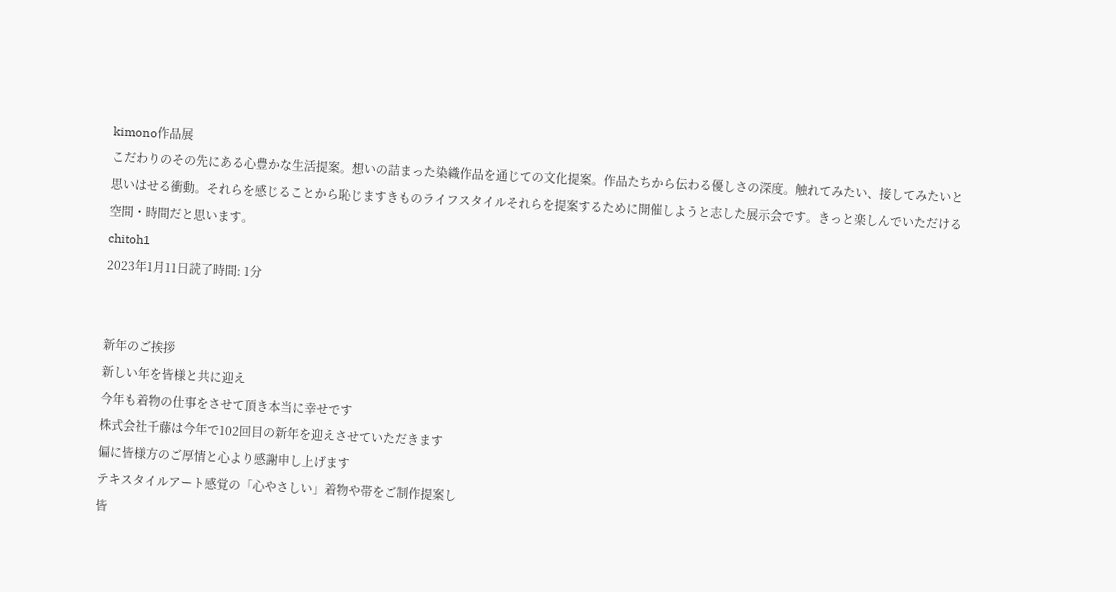kimono作品展
こだわりのその先にある心豊かな生活提案。想いの詰まった染織作品を通じての文化提案。作品たちから伝わる優しさの深度。触れてみたい、接してみたいと思いはせる衝動。それらを感じることから恥じますきものライフスタイルそれらを提案するために開催しようと志した展示会です。きっと楽しんでいただける空間・時間だと思います。
chitoh1
2023年1月11日読了時間: 1分


新年のご挨拶
新しい年を皆様と共に迎え
今年も着物の仕事をさせて頂き本当に幸せです
株式会社千藤は今年で102回目の新年を迎えさせていただきます
偏に皆様方のご厚情と心より感謝申し上げます
テキスタイルアート感覚の「心やさしい」着物や帯をご制作提案し
皆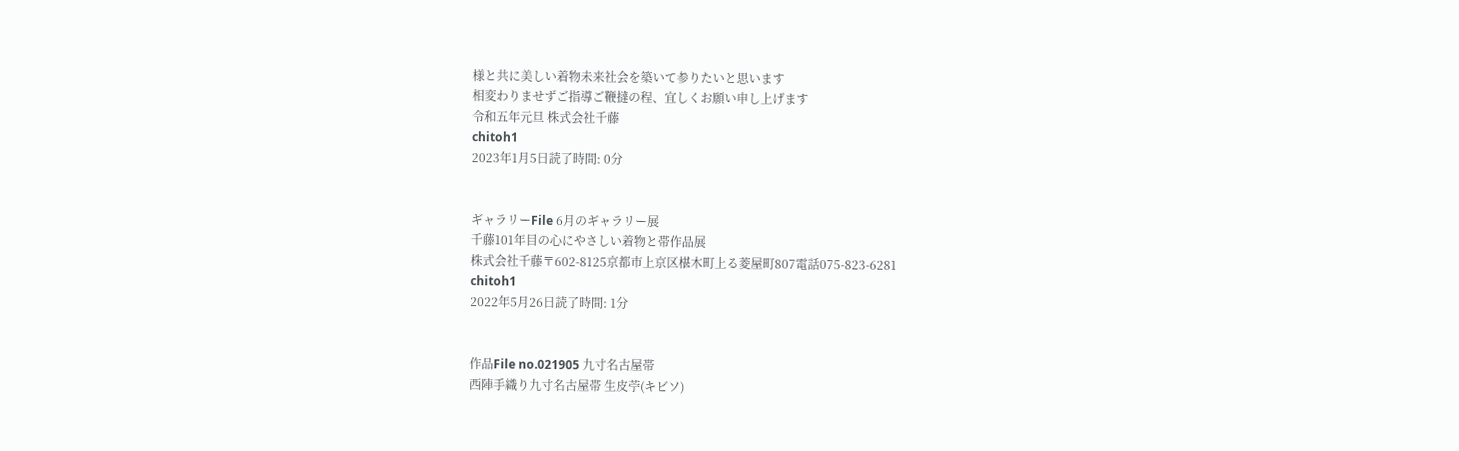様と共に美しい着物未来社会を築いて参りたいと思います
相変わりませずご指導ご鞭撻の程、宜しくお願い申し上げます
令和五年元旦 株式会社千藤
chitoh1
2023年1月5日読了時間: 0分


ギャラリーFile 6月のギャラリー展
千藤101年目の心にやさしい着物と帯作品展
株式会社千藤〒602-8125京都市上京区椹木町上る菱屋町807電話075-823-6281
chitoh1
2022年5月26日読了時間: 1分


作品File no.021905 九寸名古屋帯
西陣手織り九寸名古屋帯 生皮苧(キビソ)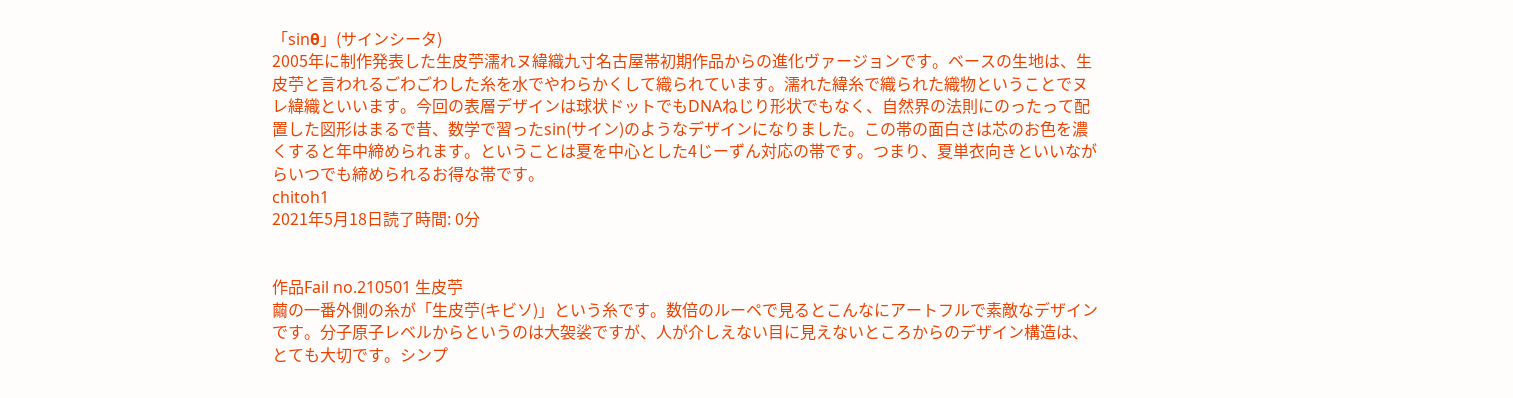「sinθ」(サインシータ)
2005年に制作発表した生皮苧濡れヌ緯織九寸名古屋帯初期作品からの進化ヴァージョンです。ベースの生地は、生皮苧と言われるごわごわした糸を水でやわらかくして織られています。濡れた緯糸で織られた織物ということでヌレ緯織といいます。今回の表層デザインは球状ドットでもDNAねじり形状でもなく、自然界の法則にのったって配置した図形はまるで昔、数学で習ったsin(サイン)のようなデザインになりました。この帯の面白さは芯のお色を濃くすると年中締められます。ということは夏を中心とした4じーずん対応の帯です。つまり、夏単衣向きといいながらいつでも締められるお得な帯です。
chitoh1
2021年5月18日読了時間: 0分


作品Fail no.210501 生皮苧
繭の一番外側の糸が「生皮苧(キビソ)」という糸です。数倍のルーペで見るとこんなにアートフルで素敵なデザインです。分子原子レベルからというのは大袈裟ですが、人が介しえない目に見えないところからのデザイン構造は、とても大切です。シンプ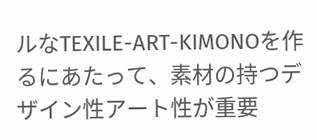ルなTEXILE-ART-KIMONOを作るにあたって、素材の持つデザイン性アート性が重要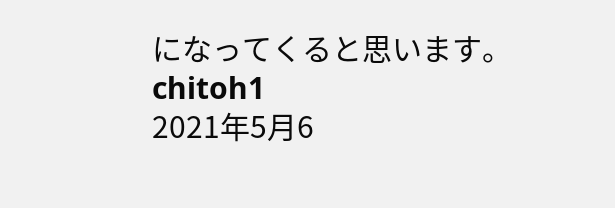になってくると思います。
chitoh1
2021年5月6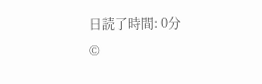日読了時間: 0分
©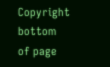Copyright
bottom of page